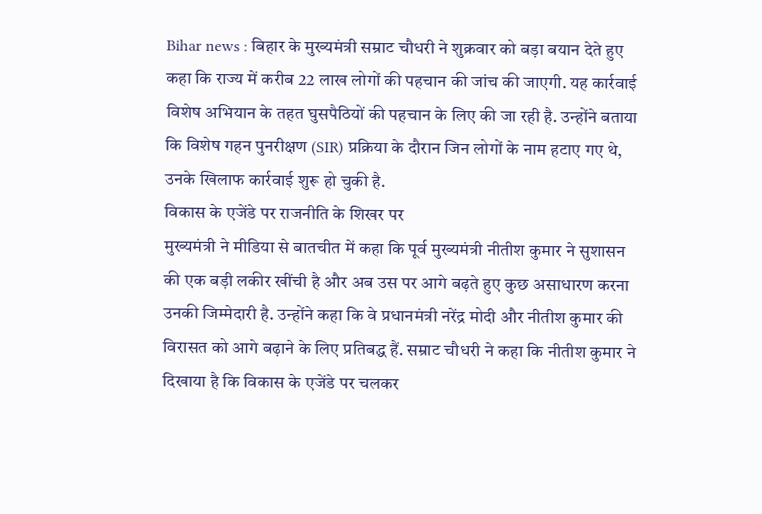Bihar news : बिहार के मुख्यमंत्री सम्राट चौधरी ने शुक्रवार को बड़ा बयान देते हुए कहा कि राज्य में करीब 22 लाख लोगों की पहचान की जांच की जाएगी. यह कार्रवाई विशेष अभियान के तहत घुसपैठियों की पहचान के लिए की जा रही है. उन्होंने बताया कि विशेष गहन पुनरीक्षण (SIR) प्रक्रिया के दौरान जिन लोगों के नाम हटाए गए थे, उनके खिलाफ कार्रवाई शुरू हो चुकी है.
विकास के एजेंडे पर राजनीति के शिखर पर
मुख्यमंत्री ने मीडिया से बातचीत में कहा कि पूर्व मुख्यमंत्री नीतीश कुमार ने सुशासन की एक बड़ी लकीर खींची है और अब उस पर आगे बढ़ते हुए कुछ असाधारण करना उनकी जिम्मेदारी है. उन्होंने कहा कि वे प्रधानमंत्री नरेंद्र मोदी और नीतीश कुमार की विरासत को आगे बढ़ाने के लिए प्रतिबद्ध हैं. सम्राट चौधरी ने कहा कि नीतीश कुमार ने दिखाया है कि विकास के एजेंडे पर चलकर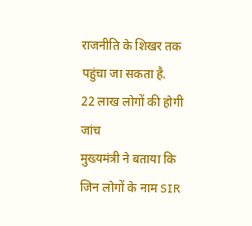राजनीति के शिखर तक पहुंचा जा सकता है.
22 लाख लोगों की होगी जांच
मुख्यमंत्री ने बताया कि जिन लोगों के नाम SIR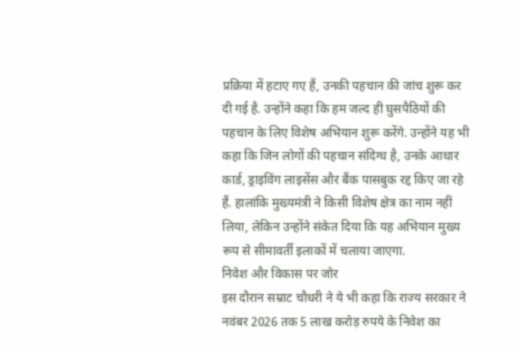प्रक्रिया में हटाए गए हैं, उनकी पहचान की जांच शुरू कर दी गई है. उन्होंने कहा कि हम जल्द ही घुसपैठियों की पहचान के लिए विशेष अभियान शुरू करेंगे. उन्होंने यह भी कहा कि जिन लोगों की पहचान संदिग्ध है, उनके आधार कार्ड, ड्राइविंग लाइसेंस और बैंक पासबुक रद्द किए जा रहे हैं. हालांकि मुख्यमंत्री ने किसी विशेष क्षेत्र का नाम नहीं लिया, लेकिन उन्होंने संकेत दिया कि यह अभियान मुख्य रूप से सीमावर्ती इलाकों में चलाया जाएगा.
निवेश और विकास पर जोर
इस दौरान सम्राट चौधरी ने ये भी कहा कि राज्य सरकार ने नवंबर 2026 तक 5 लाख करोड़ रुपये के निवेश का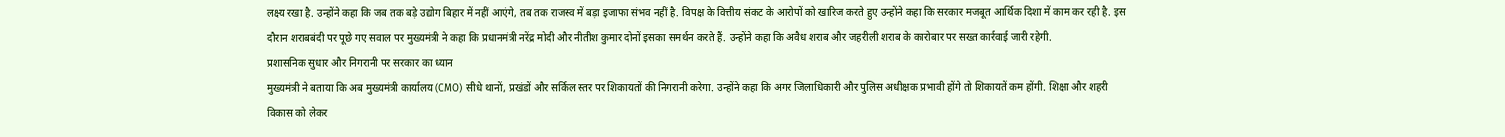लक्ष्य रखा है. उन्होंने कहा कि जब तक बड़े उद्योग बिहार में नहीं आएंगे, तब तक राजस्व में बड़ा इजाफा संभव नहीं है. विपक्ष के वित्तीय संकट के आरोपों को खारिज करते हुए उन्होंने कहा कि सरकार मजबूत आर्थिक दिशा में काम कर रही है. इस दौरान शराबबंदी पर पूछे गए सवाल पर मुख्यमंत्री ने कहा कि प्रधानमंत्री नरेंद्र मोदी और नीतीश कुमार दोनों इसका समर्थन करते हैं. उन्होंने कहा कि अवैध शराब और जहरीली शराब के कारोबार पर सख्त कार्रवाई जारी रहेगी.
प्रशासनिक सुधार और निगरानी पर सरकार का ध्यान
मुख्यमंत्री ने बताया कि अब मुख्यमंत्री कार्यालय (CMO) सीधे थानों, प्रखंडों और सर्किल स्तर पर शिकायतों की निगरानी करेगा. उन्होंने कहा कि अगर जिलाधिकारी और पुलिस अधीक्षक प्रभावी होंगे तो शिकायतें कम होंगी. शिक्षा और शहरी विकास को लेकर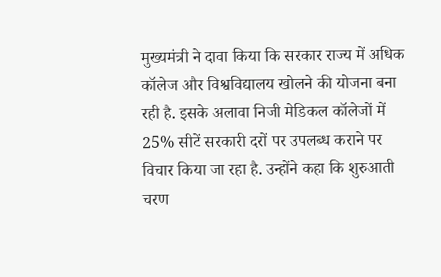मुख्यमंत्री ने दावा किया कि सरकार राज्य में अधिक कॉलेज और विश्वविद्यालय खोलने की योजना बना रही है. इसके अलावा निजी मेडिकल कॉलेजों में 25% सीटें सरकारी दरों पर उपलब्ध कराने पर विचार किया जा रहा है. उन्होंने कहा कि शुरुआती चरण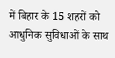में बिहार के 15 शहरों को आधुनिक सुविधाओं के साथ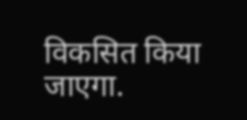विकसित किया जाएगा.